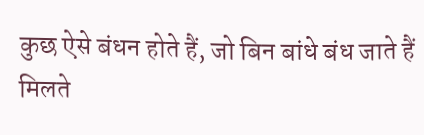कुछ ऐसे बंधन होते हैं, जो बिन बांधे बंध जाते हैं
मिलते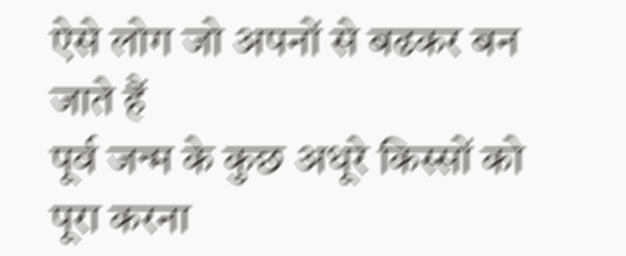ऐसे लोग जो अपनों से बढकर बन जाते हैं
पूर्व जन्म के कुछ अधूरे किस्सों को पूरा करना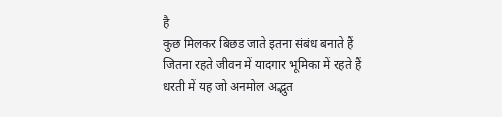है
कुछ मिलकर बिछड जाते इतना संबंध बनाते हैं
जितना रहते जीवन में यादगार भूमिका में रहते हैं
धरती में यह जो अनमोल अद्भुत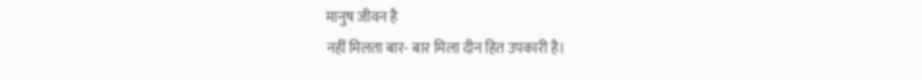मानुष जीवन है
नहीं मिलता बार- बार मिला दीन हित उपकारी है।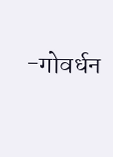-गोवर्धन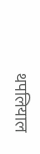थपलियाल